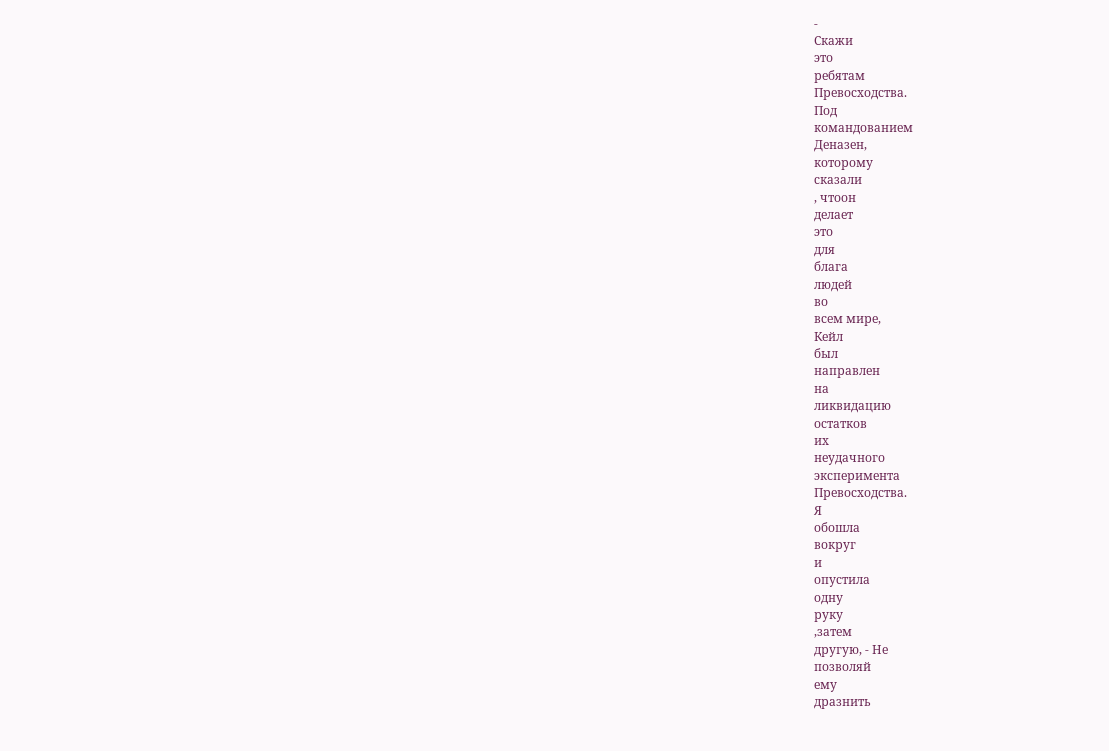-
Скажи
это
ребятам
Превосходства.
Под
командованием
Деназен,
которому
сказали
, чтоон
делает
это
для
блага
людей
во
всем мире,
Кейл
был
направлен
на
ликвидацию
остатков
их
неудачного
эксперимента
Превосходства.
Я
обошла
вокруг
и
опустила
одну
руку
,затем
другую, - Не
позволяй
ему
дразнить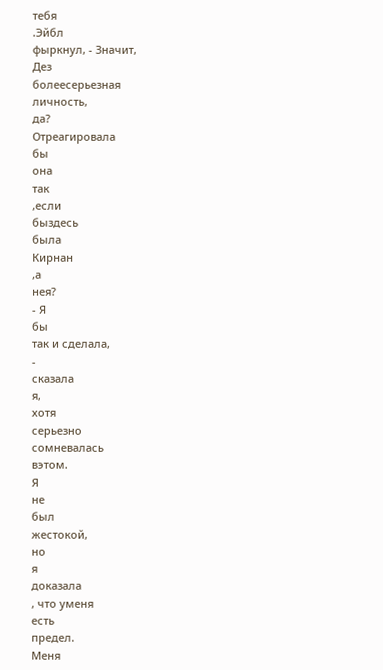тебя
.Эйбл
фыркнул, - Значит,
Дез
болеесерьезная
личность,
да?
Отреагировала
бы
она
так
,если
быздесь
была
Кирнан
,а
нея?
- Я
бы
так и сделала,
-
сказала
я,
хотя
серьезно
сомневалась
вэтом.
Я
не
был
жестокой,
но
я
доказала
, что уменя
есть
предел.
Меня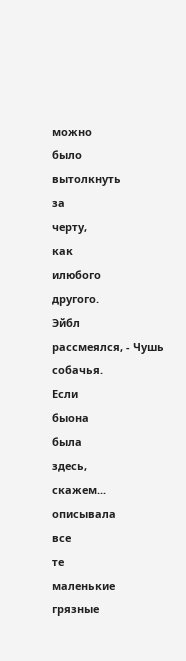можно
было
вытолкнуть
за
черту,
как
илюбого
другого.
Эйбл
рассмеялся, - Чушь
собачья.
Если
быона
была
здесь,
скажем...
описывала
все
те
маленькие
грязные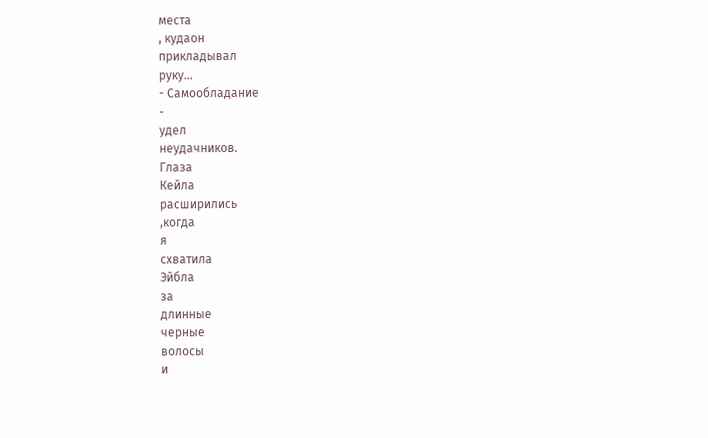места
, кудаон
прикладывал
руку...
- Самообладание
-
удел
неудачников.
Глаза
Кейла
расширились
,когда
я
схватила
Эйбла
за
длинные
черные
волосы
и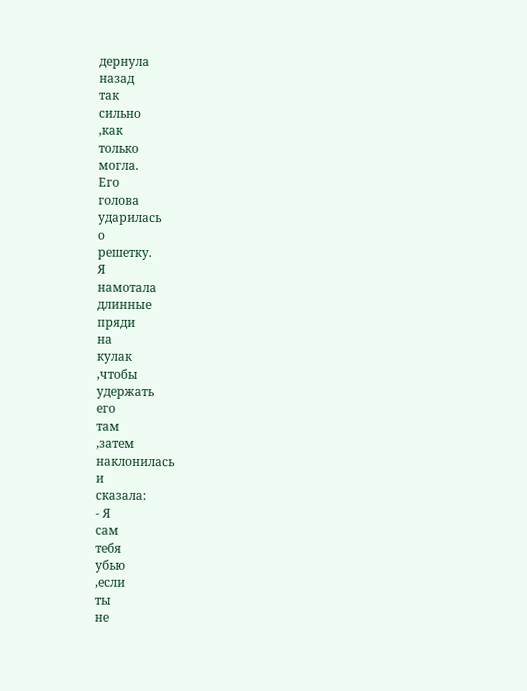дернула
назад
так
сильно
,как
только
могла.
Его
голова
ударилась
о
решетку.
Я
намотала
длинные
пряди
на
кулак
,чтобы
удержать
его
там
,затем
наклонилась
и
сказала:
- Я
сам
тебя
убью
,если
ты
не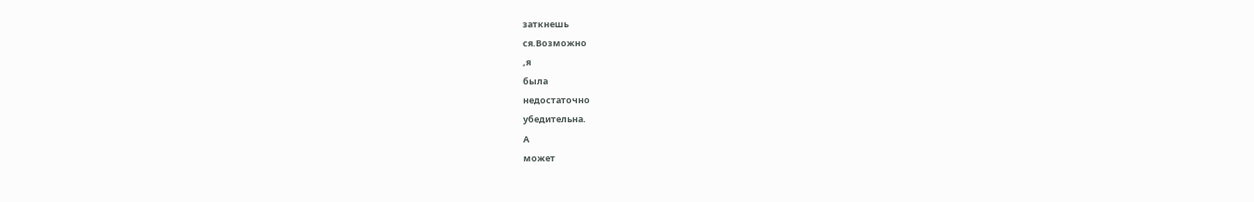заткнешь
ся.Возможно
,я
была
недостаточно
убедительна.
А
может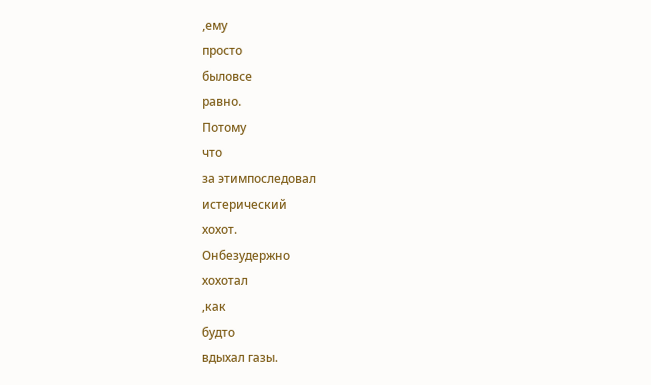,ему
просто
быловсе
равно.
Потому
что
за этимпоследовал
истерический
хохот.
Онбезудержно
хохотал
,как
будто
вдыхал газы.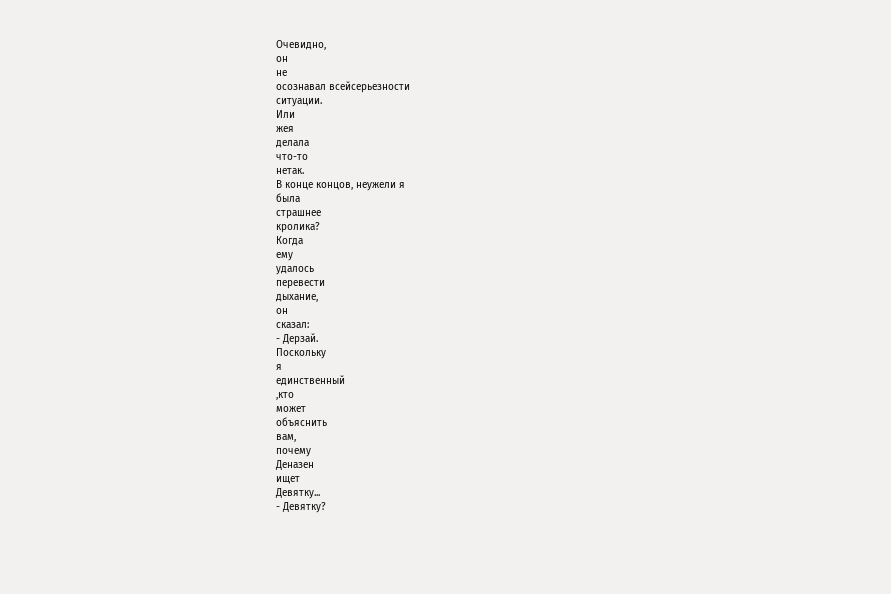Очевидно,
он
не
осознавал всейсерьезности
ситуации.
Или
жея
делала
что-то
нетак.
В конце концов, неужели я
была
страшнее
кролика?
Когда
ему
удалось
перевести
дыхание,
он
сказал:
- Дерзай.
Поскольку
я
единственный
,кто
может
объяснить
вам,
почему
Деназен
ищет
Девятку...
- Девятку?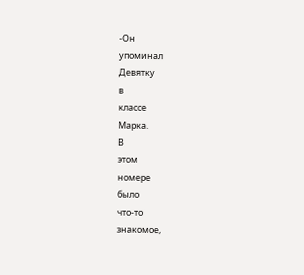-Он
упоминал
Девятку
в
классе
Марка.
В
этом
номере
было
что-то
знакомое,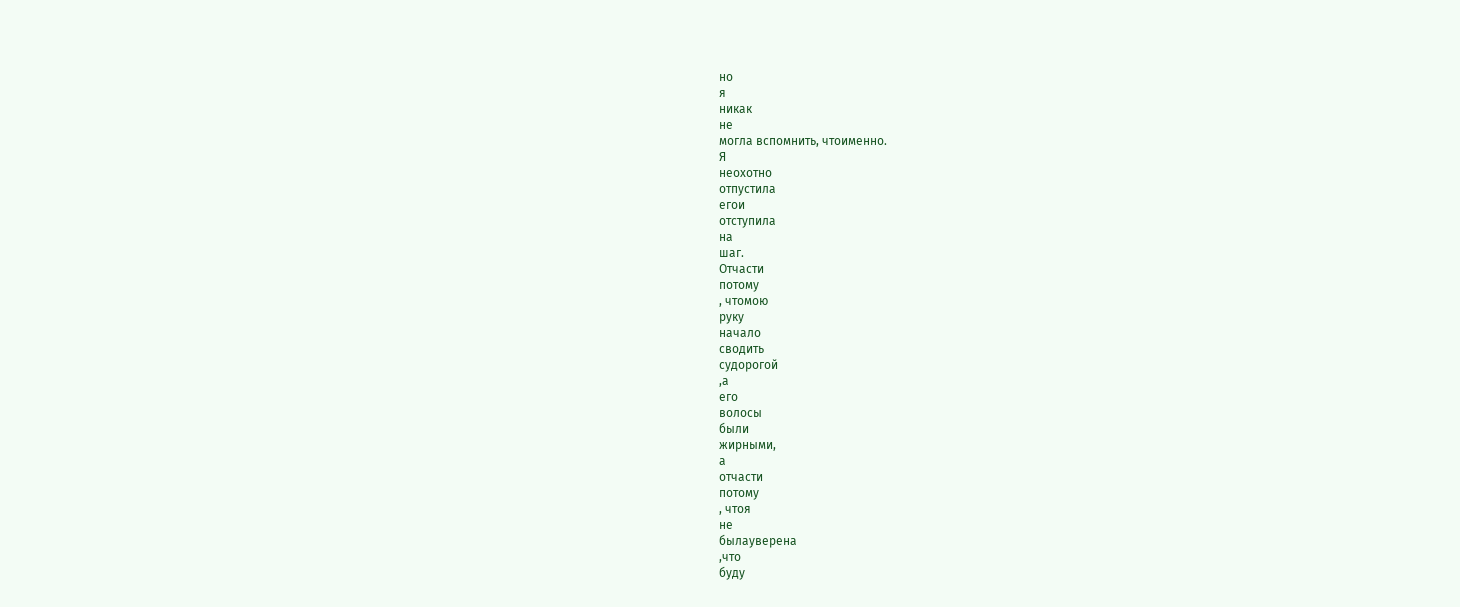но
я
никак
не
могла вспомнить, чтоименно.
Я
неохотно
отпустила
егои
отступила
на
шаг.
Отчасти
потому
, чтомою
руку
начало
сводить
судорогой
,а
его
волосы
были
жирными,
а
отчасти
потому
, чтоя
не
былауверена
,что
буду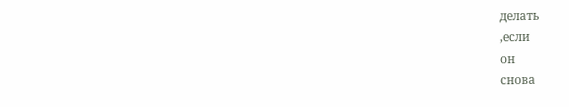делать
,если
он
снова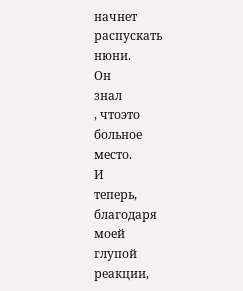начнет
распускать
нюни.
Он
знал
, чтоэто
больное
место.
И
теперь,
благодаря
моей
глупой
реакции,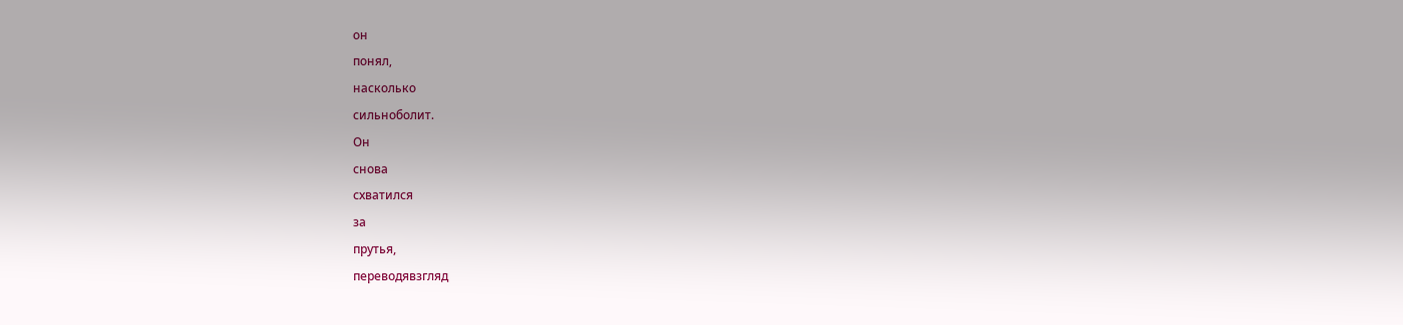он
понял,
насколько
сильноболит.
Он
снова
схватился
за
прутья,
переводявзгляд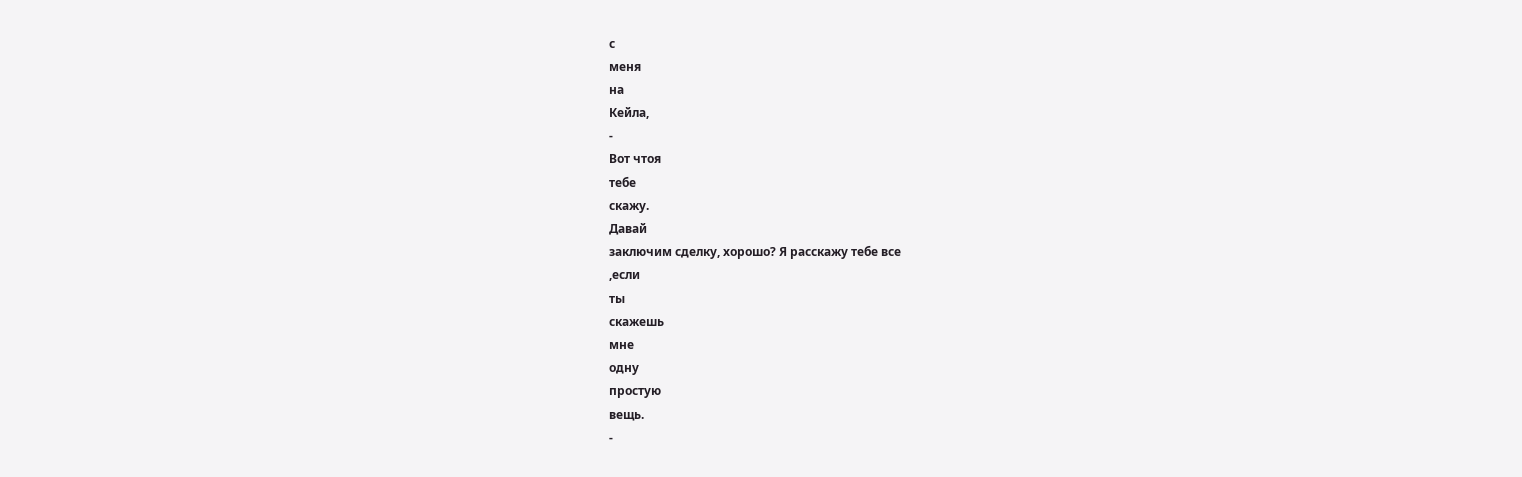с
меня
на
Кейла,
-
Вот чтоя
тебе
скажу.
Давай
заключим сделку, хорошо? Я расскажу тебе все
,если
ты
скажешь
мне
одну
простую
вещь.
-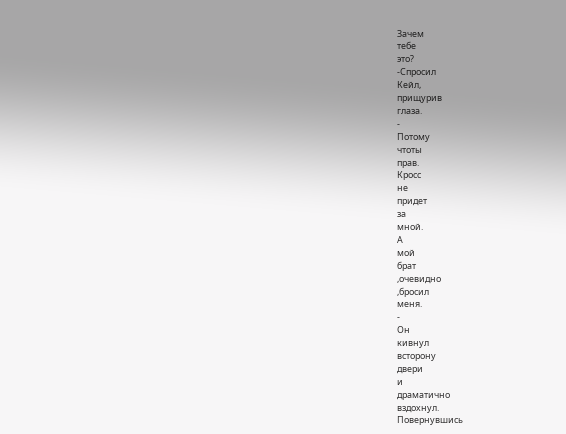Зачем
тебе
это?
-Спросил
Кейл,
прищурив
глаза.
-
Потому
чтоты
прав.
Кросс
не
придет
за
мной.
А
мой
брат
,очевидно
,бросил
меня.
-
Он
кивнул
всторону
двери
и
драматично
вздохнул.
Повернувшись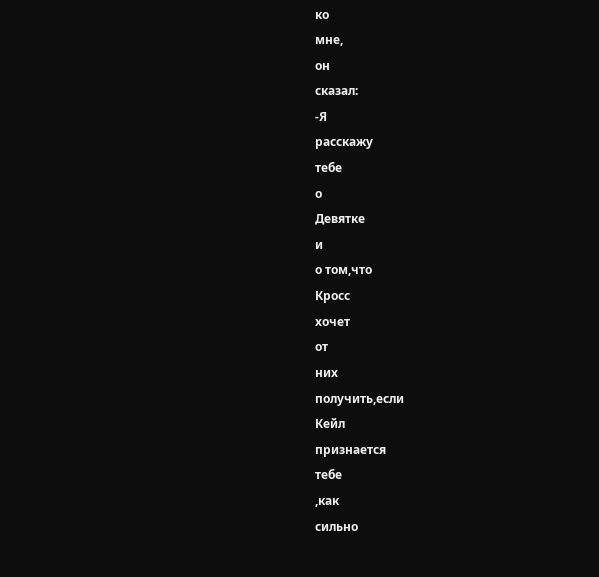ко
мне,
он
сказал:
-Я
расскажу
тебе
о
Девятке
и
о том,что
Кросс
хочет
от
них
получить,если
Кейл
признается
тебе
,как
сильно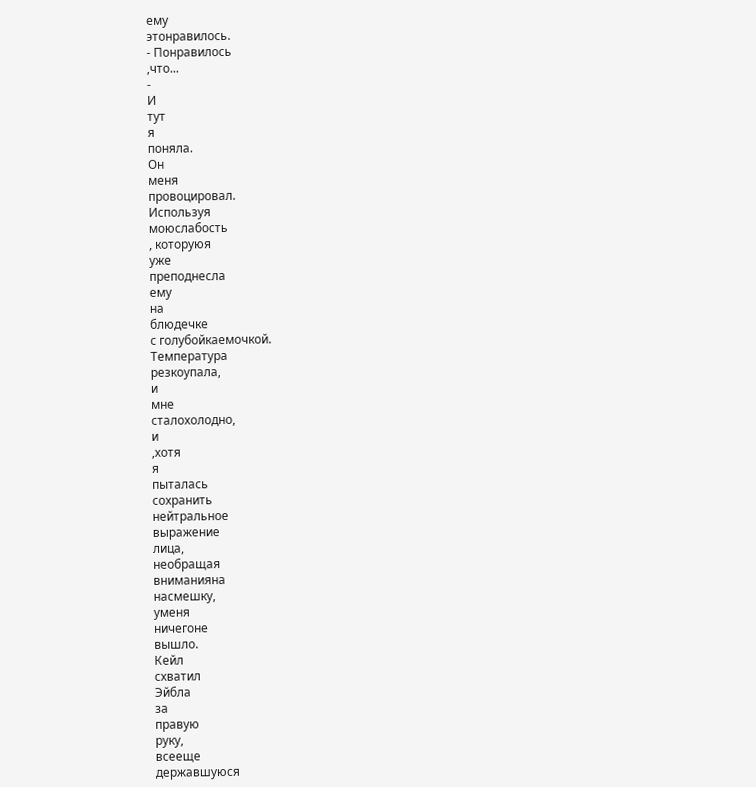ему
этонравилось.
- Понравилось
,что...
-
И
тут
я
поняла.
Он
меня
провоцировал.
Используя
моюслабость
, которуюя
уже
преподнесла
ему
на
блюдечке
с голубойкаемочкой.
Температура
резкоупала,
и
мне
сталохолодно,
и
,хотя
я
пыталась
сохранить
нейтральное
выражение
лица,
необращая
вниманияна
насмешку,
уменя
ничегоне
вышло.
Кейл
схватил
Эйбла
за
правую
руку,
всееще
державшуюся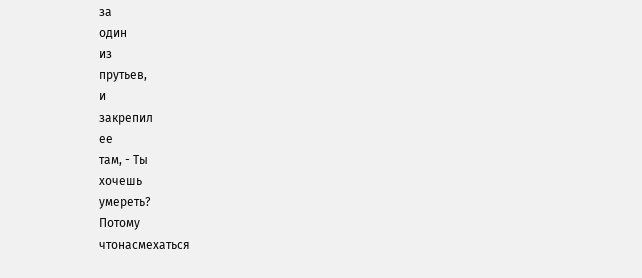за
один
из
прутьев,
и
закрепил
ее
там, - Ты
хочешь
умереть?
Потому
чтонасмехаться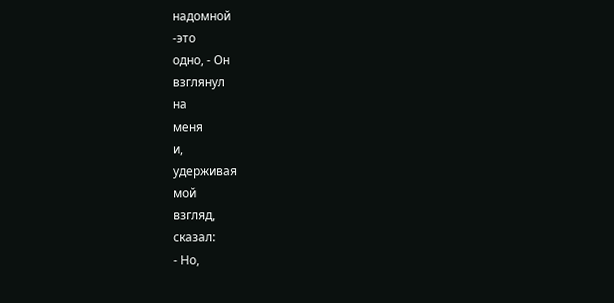надомной
-это
одно, - Он
взглянул
на
меня
и,
удерживая
мой
взгляд,
сказал:
- Но,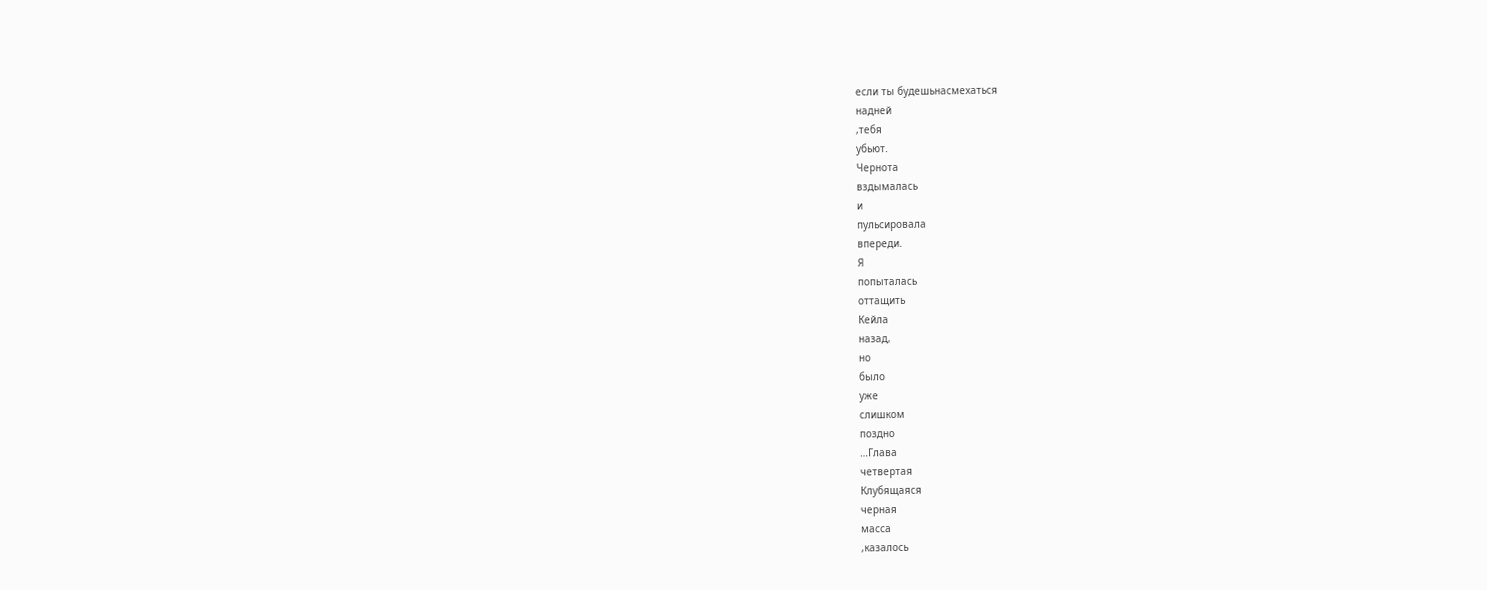если ты будешьнасмехаться
надней
,тебя
убьют.
Чернота
вздымалась
и
пульсировала
впереди.
Я
попыталась
оттащить
Кейла
назад,
но
было
уже
слишком
поздно
…Глава
четвертая
Клубящаяся
черная
масса
,казалось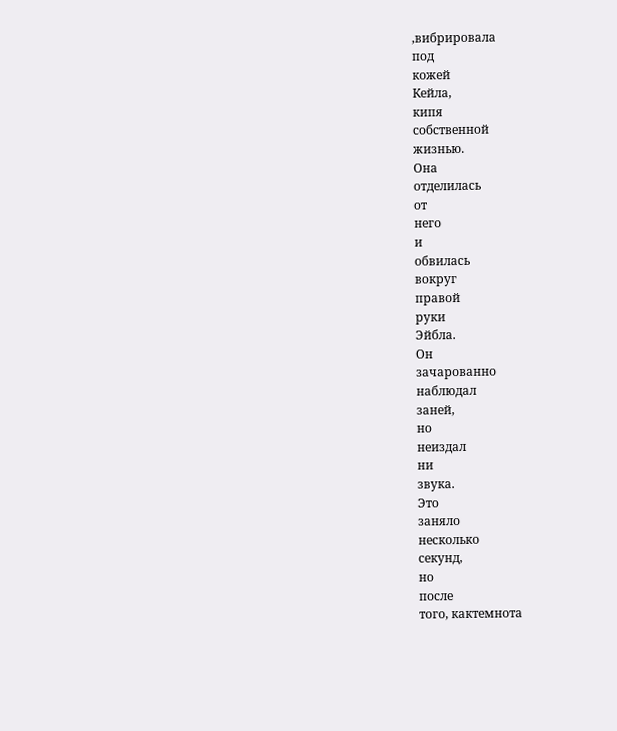,вибрировала
под
кожей
Кейла,
кипя
собственной
жизнью.
Она
отделилась
от
него
и
обвилась
вокруг
правой
руки
Эйбла.
Он
зачарованно
наблюдал
заней,
но
неиздал
ни
звука.
Это
заняло
несколько
секунд,
но
после
того, кактемнота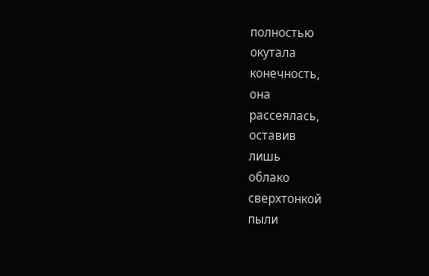полностью
окутала
конечность,
она
рассеялась,
оставив
лишь
облако
сверхтонкой
пыли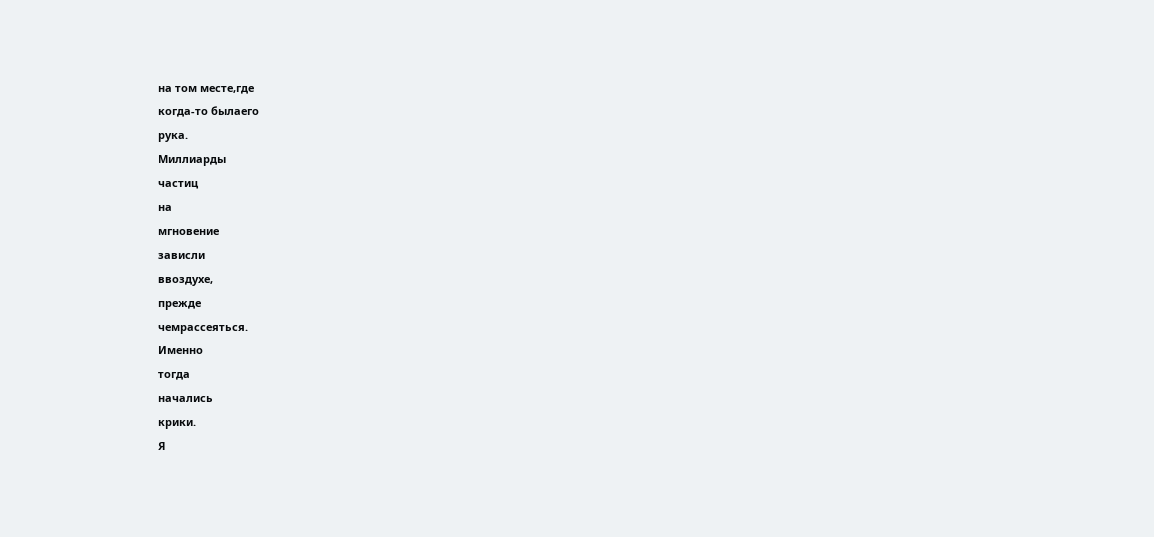на том месте,где
когда-то былаего
рука.
Миллиарды
частиц
на
мгновение
зависли
ввоздухе,
прежде
чемрассеяться.
Именно
тогда
начались
крики.
Я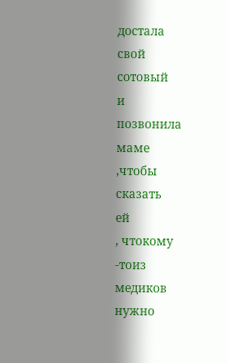достала
свой
сотовый
и
позвонила
маме
,чтобы
сказать
ей
, чтокому
-тоиз
медиков
нужно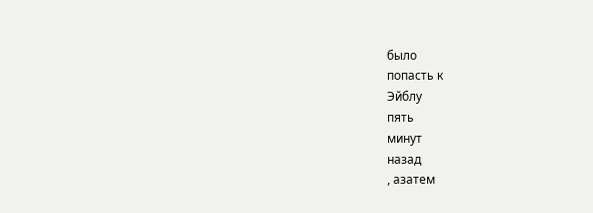было
попасть к
Эйблу
пять
минут
назад
, азатем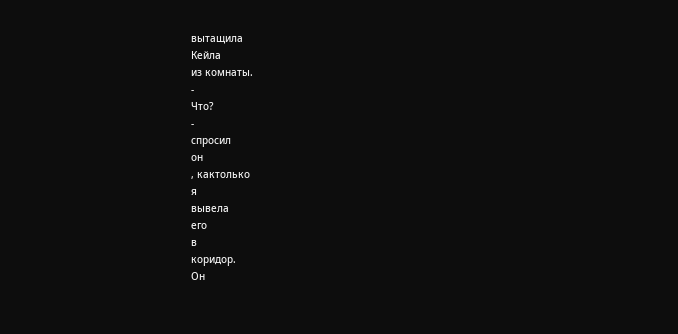вытащила
Кейла
из комнаты.
-
Что?
-
спросил
он
, кактолько
я
вывела
его
в
коридор.
Он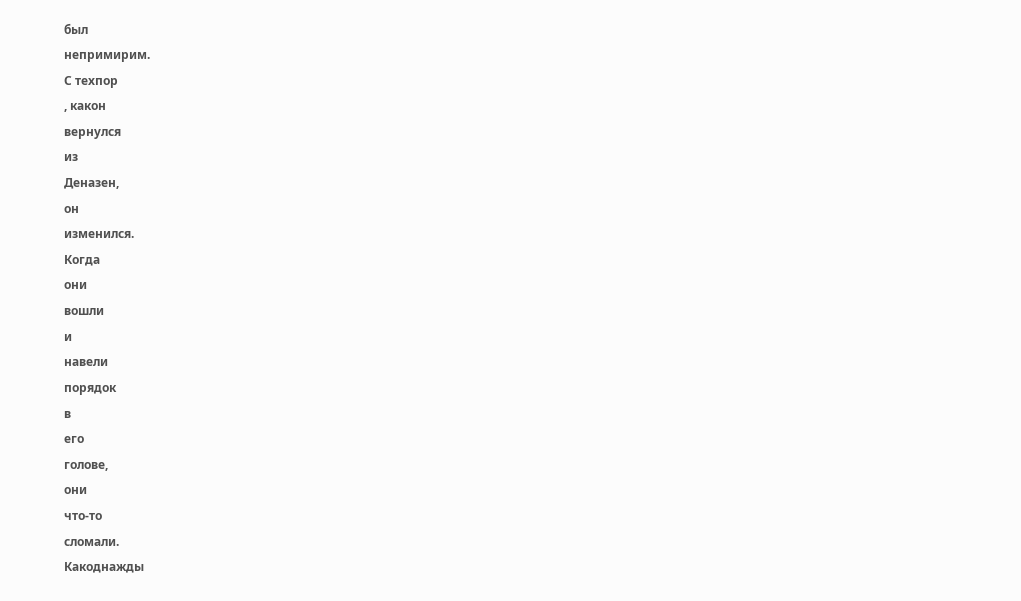был
непримирим.
С техпор
, какон
вернулся
из
Деназен,
он
изменился.
Когда
они
вошли
и
навели
порядок
в
его
голове,
они
что-то
сломали.
Какоднажды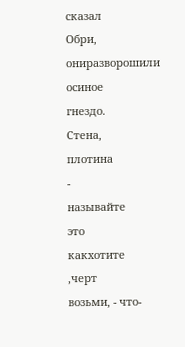сказал
Обри,
ониразворошили
осиное
гнездо.
Стена,
плотина
-
называйте
это
какхотите
,черт
возьми, - что-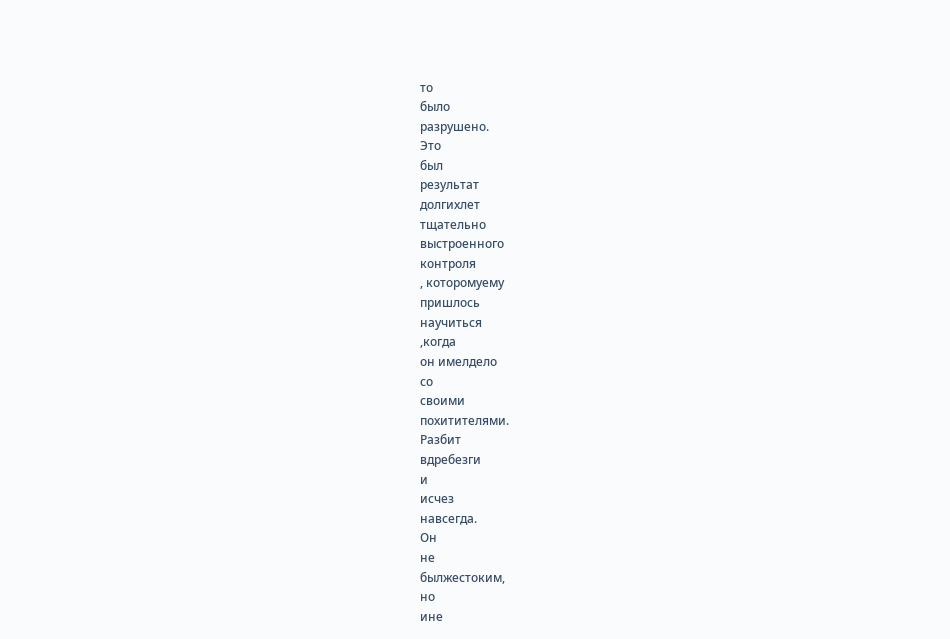то
было
разрушено.
Это
был
результат
долгихлет
тщательно
выстроенного
контроля
, которомуему
пришлось
научиться
,когда
он имелдело
со
своими
похитителями.
Разбит
вдребезги
и
исчез
навсегда.
Он
не
былжестоким,
но
ине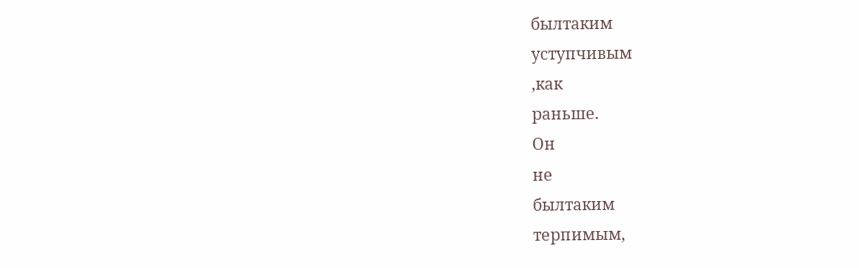былтаким
уступчивым
,как
раньше.
Он
не
былтаким
терпимым,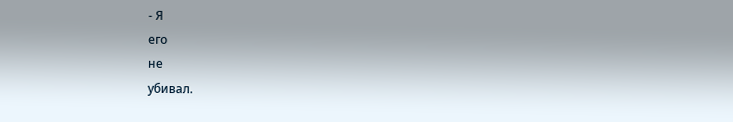- Я
его
не
убивал.